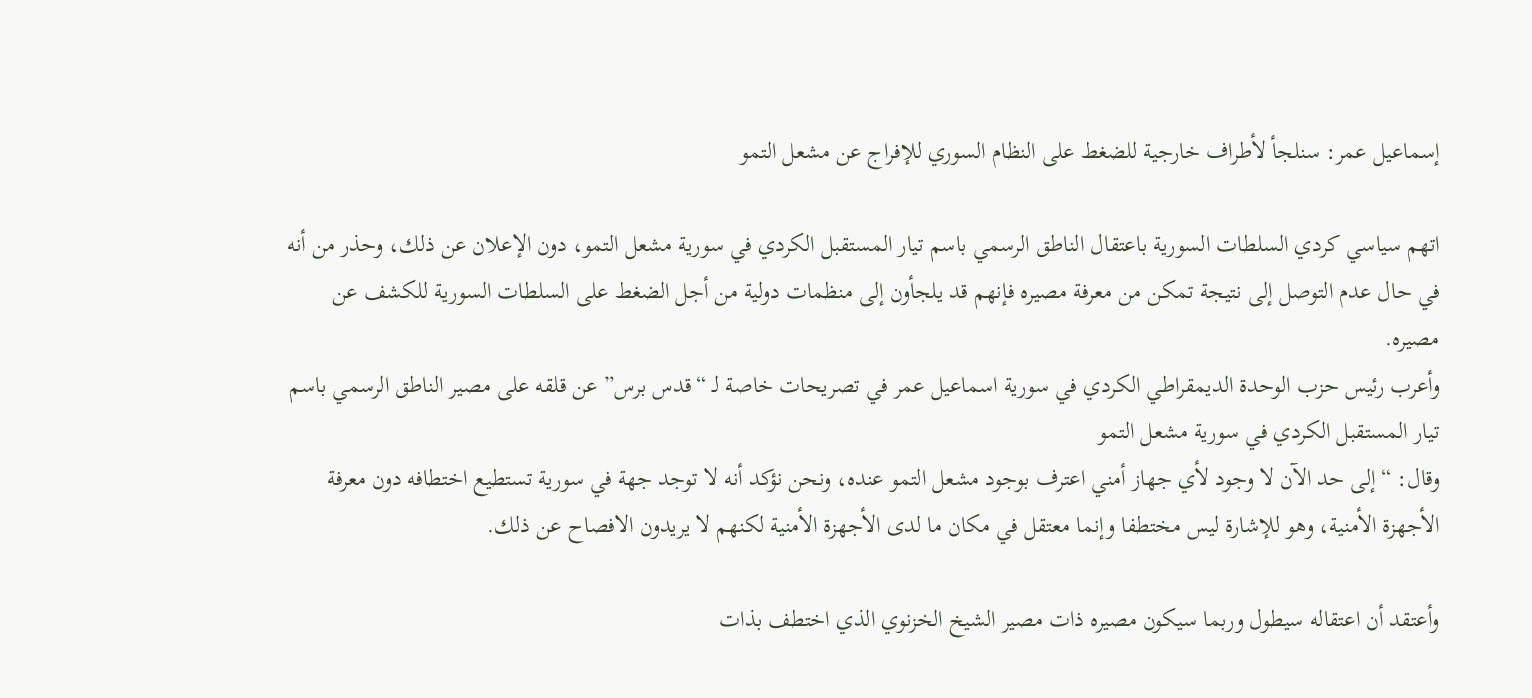إسماعيل عمر: سنلجأ لأطراف خارجية للضغط على النظام السوري للإفراج عن مشعل التمو

اتهم سياسي كردي السلطات السورية باعتقال الناطق الرسمي باسم تيار المستقبل الكردي في سورية مشعل التمو، دون الإعلان عن ذلك، وحذر من أنه في حال عدم التوصل إلى نتيجة تمكن من معرفة مصيره فإنهم قد يلجأون إلى منظمات دولية من أجل الضغط على السلطات السورية للكشف عن مصيره.
وأعرب رئيس حزب الوحدة الديمقراطي الكردي في سورية اسماعيل عمر في تصريحات خاصة لـ “قدس برس” عن قلقه على مصير الناطق الرسمي باسم تيار المستقبل الكردي في سورية مشعل التمو
وقال: “إلى حد الآن لا وجود لأي جهاز أمني اعترف بوجود مشعل التمو عنده، ونحن نؤكد أنه لا توجد جهة في سورية تستطيع اختطافه دون معرفة الأجهزة الأمنية، وهو للإشارة ليس مختطفا وإنما معتقل في مكان ما لدى الأجهزة الأمنية لكنهم لا يريدون الافصاح عن ذلك.

وأعتقد أن اعتقاله سيطول وربما سيكون مصيره ذات مصير الشيخ الخزنوي الذي اختطف بذات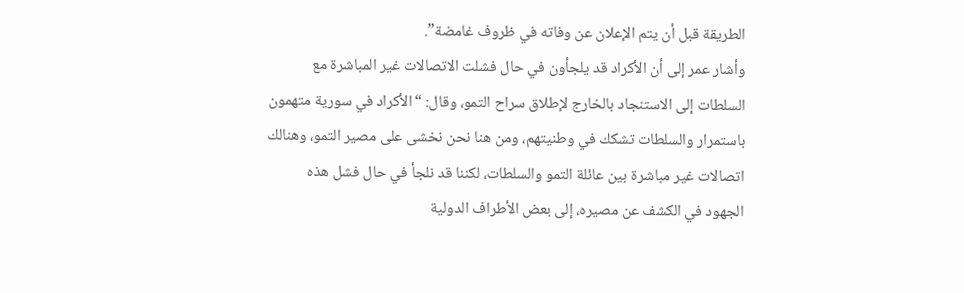الطريقة قبل أن يتم الإعلان عن وفاته في ظروف غامضة”.
وأشار عمر إلى أن الأكراد قد يلجأون في حال فشلت الاتصالات غير المباشرة مع السلطات إلى الاستنجاد بالخارج لإطلاق سراح التمو، وقال: “الأكراد في سورية متهمون باستمرار والسلطات تشكك في وطنيتهم، ومن هنا نحن نخشى على مصير التمو، وهنالك اتصالات غير مباشرة بين عائلة التمو والسلطات، لكننا قد نلجأ في حال فشل هذه الجهود في الكشف عن مصيره، إلى بعض الأطراف الدولية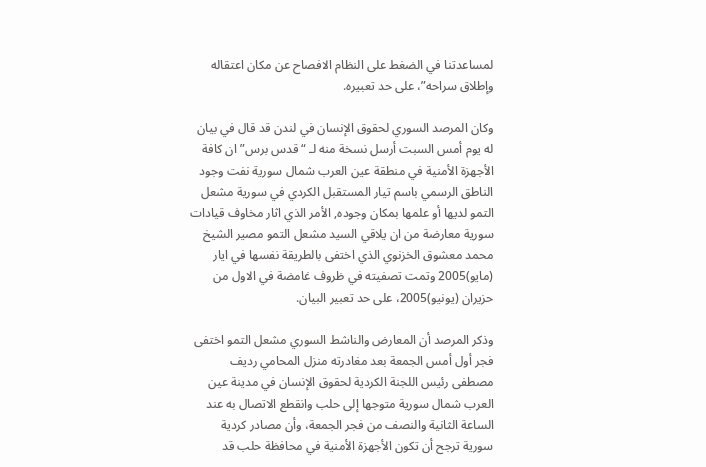لمساعدتنا في الضغط على النظام الافصاح عن مكان اعتقاله وإطلاق سراحه”، على حد تعبيره.

وكان المرصد السوري لحقوق الإنسان في لندن قد قال في بيان له يوم أمس السبت أرسل نسخة منه لـ “قدس برس” ان كافة الأجهزة الأمنية في منطقة عين العرب شمال سورية نفت وجود الناطق الرسمي باسم تيار المستقبل الكردي في سورية مشعل التمو لديها أو علمها بمكان وجوده, الأمر الذي اثار مخاوف قيادات سورية معارضة من ان يلاقي السيد مشعل التمو مصير الشيخ محمد معشوق الخزنوي الذي اختفى بالطريقة نفسها في ايار (مايو)2005 وتمت تصفيته في ظروف غامضة في الاول من حزيران (يونيو)2005، على حد تعبير البيان.

وذكر المرصد أن المعارض والناشط السوري مشعل التمو اختفى فجر أول أمس الجمعة بعد مغادرته منزل المحامي رديف مصطفى رئيس اللجنة الكردية لحقوق الإنسان في مدينة عين العرب شمال سورية متوجها إلى حلب وانقطع الاتصال به عند الساعة الثانية والنصف من فجر الجمعة، وأن مصادر كردية سورية ترجح أن تكون الأجهزة الأمنية في محافظة حلب قد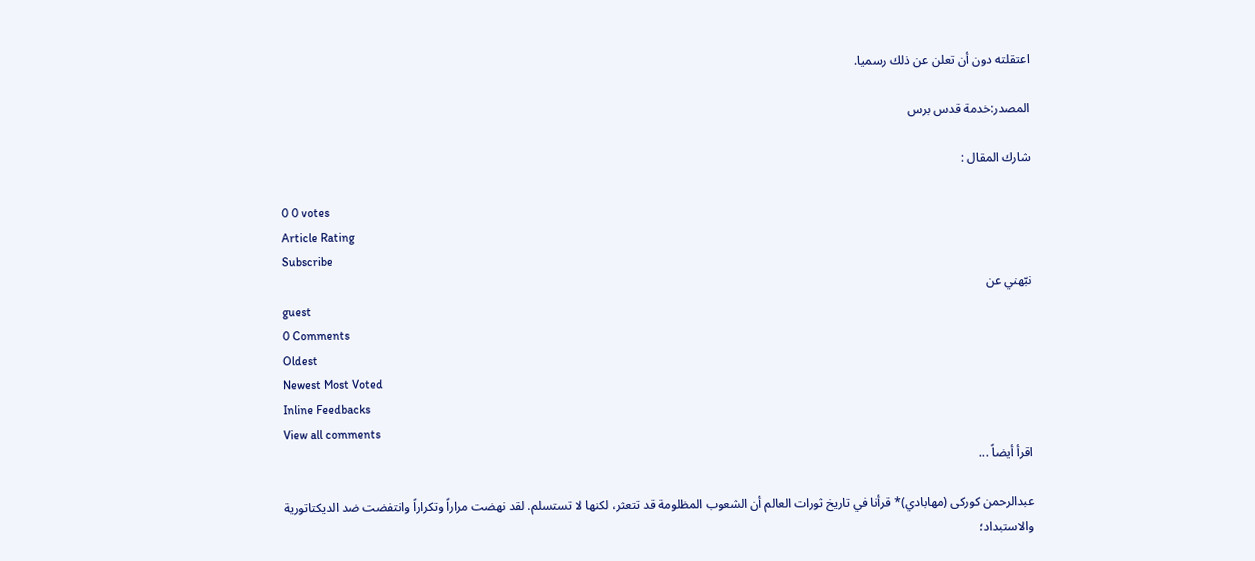اعتقلته دون أن تعلن عن ذلك رسميا.

المصدر:خدمة قدس برس

شارك المقال :

0 0 votes
Article Rating
Subscribe
نبّهني عن
guest
0 Comments
Oldest
Newest Most Voted
Inline Feedbacks
View all comments
اقرأ أيضاً ...

عبدالرحمن کورکی (مهابادي)* قرأنا في تاريخ ثورات العالم أن الشعوب المظلومة قد تتعثر، لكنها لا تستسلم. لقد نهضت مراراً وتكراراً وانتفضت ضد الديكتاتورية والاستبداد؛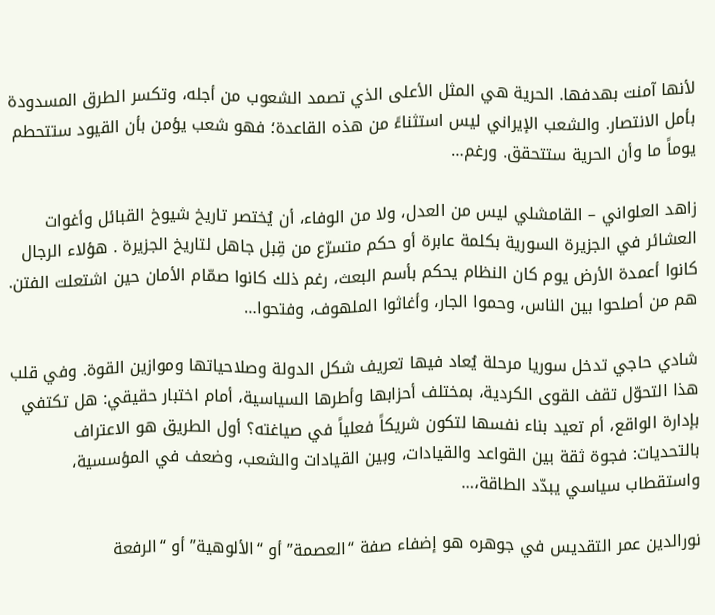لأنها آمنت بهدفها. الحرية هي المثل الأعلى الذي تصمد الشعوب من أجله، وتكسر الطرق المسدودة بأمل الانتصار. والشعب الإيراني ليس استثناءً من هذه القاعدة؛ فهو شعب يؤمن بأن القيود ستتحطم يوماً ما وأن الحرية ستتحقق. ورغم…

زاهد العلواني – القامشلي ليس من العدل، ولا من الوفاء، أن يُختصر تاريخ شيوخ القبائل وأغوات العشائر في الجزيرة السورية بكلمة عابرة أو حكم متسرّع من قِبل جاهل لتاريخ الجزيرة . هؤلاء الرجال كانوا أعمدة الأرض يوم كان النظام يحكم بأسم البعث، رغم ذلك كانوا صمّام الأمان حين اشتعلت الفتن. هم من أصلحوا بين الناس، وحموا الجار، وأغاثوا الملهوف، وفتحوا…

شادي حاجي تدخل سوريا مرحلة يُعاد فيها تعريف شكل الدولة وصلاحياتها وموازين القوة. وفي قلب هذا التحوّل تقف القوى الكردية، بمختلف أحزابها وأطرها السياسية، أمام اختبار حقيقي: هل تكتفي بإدارة الواقع، أم تعيد بناء نفسها لتكون شريكاً فعلياً في صياغته؟ أول الطريق هو الاعتراف بالتحديات: فجوة ثقة بين القواعد والقيادات، وبين القيادات والشعب، وضعف في المؤسسية، واستقطاب سياسي يبدّد الطاقة،…

نورالدين عمر التقديس في جوهره هو إضفاء صفة “العصمة” أو “الألوهية” أو “الرفعة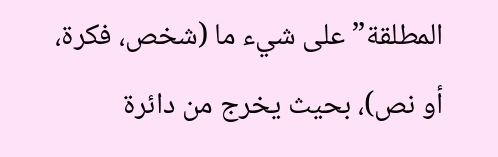المطلقة” على شيء ما (شخص، فكرة، أو نص)، بحيث يخرج من دائرة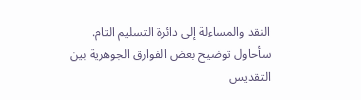النقد والمساءلة إلى دائرة التسليم التام. سأحاول توضيح بعض الفوارق الجوهرية بين التقديس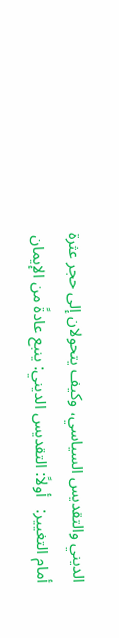الديني والتقديس السياسي، وكيف يتحولان إلى حجر عثرة أمام التغيير:   أولاً: التقديس الديني: ينبع عادةً من الإيمان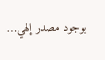بوجود مصدر إلهي…